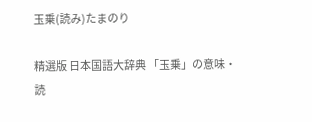玉乗(読み)たまのり

精選版 日本国語大辞典 「玉乗」の意味・読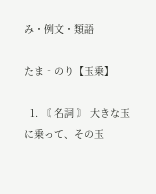み・例文・類語

たま‐のり【玉乗】

  1. 〘 名詞 〙 大きな玉に乗って、その玉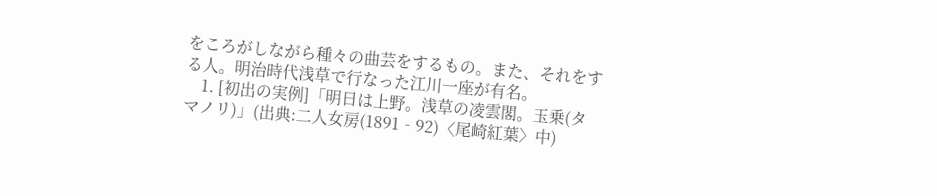をころがしながら種々の曲芸をするもの。また、それをする人。明治時代浅草で行なった江川一座が有名。
    1. [初出の実例]「明日は上野。浅草の凌雲閣。玉乗(タマノリ)」(出典:二人女房(1891‐92)〈尾崎紅葉〉中)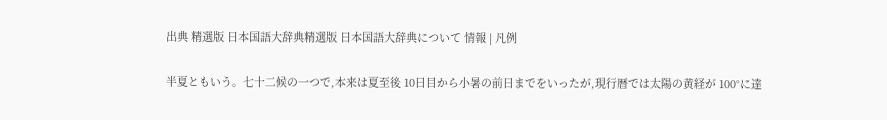出典 精選版 日本国語大辞典精選版 日本国語大辞典について 情報 | 凡例

半夏ともいう。七十二候の一つで,本来は夏至後 10日目から小暑の前日までをいったが,現行暦では太陽の黄経が 100°に達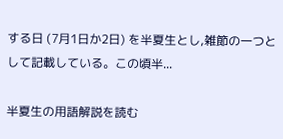する日 (7月1日か2日) を半夏生とし,雑節の一つとして記載している。この頃半...

半夏生の用語解説を読む